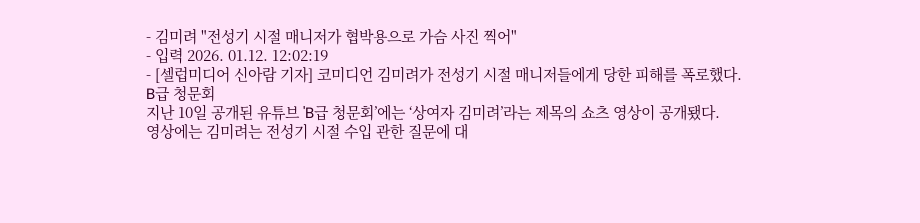- 김미려 "전성기 시절 매니저가 협박용으로 가슴 사진 찍어"
- 입력 2026. 01.12. 12:02:19
- [셀럽미디어 신아람 기자] 코미디언 김미려가 전성기 시절 매니저들에게 당한 피해를 폭로했다.
B급 청문회
지난 10일 공개된 유튜브 'B급 청문회’에는 ‘상여자 김미려’라는 제목의 쇼츠 영상이 공개됐다.
영상에는 김미려는 전성기 시절 수입 관한 질문에 대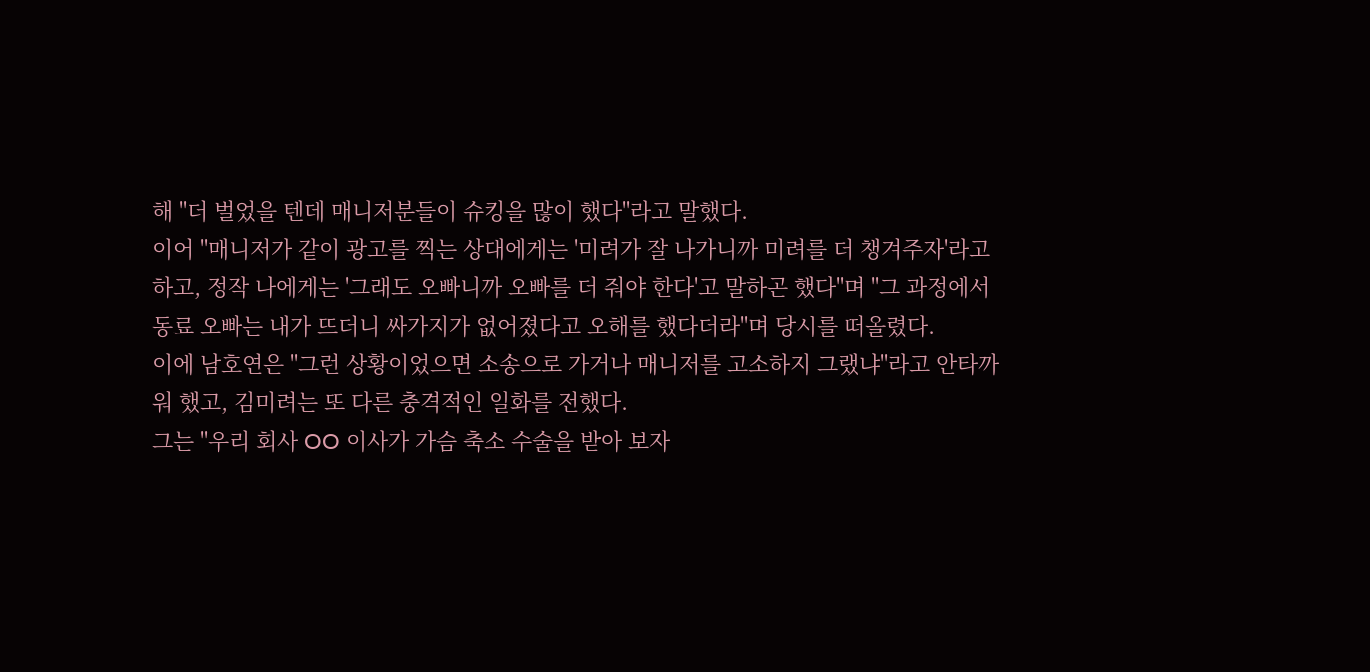해 "더 벌었을 텐데 매니저분들이 슈킹을 많이 했다"라고 말했다.
이어 "매니저가 같이 광고를 찍는 상대에게는 '미려가 잘 나가니까 미려를 더 챙겨주자'라고 하고, 정작 나에게는 '그래도 오빠니까 오빠를 더 줘야 한다'고 말하곤 했다"며 "그 과정에서 동료 오빠는 내가 뜨더니 싸가지가 없어졌다고 오해를 했다더라"며 당시를 떠올렸다.
이에 남호연은 "그런 상황이었으면 소송으로 가거나 매니저를 고소하지 그랬냐"라고 안타까워 했고, 김미려는 또 다른 충격적인 일화를 전했다.
그는 "우리 회사 OO 이사가 가슴 축소 수술을 받아 보자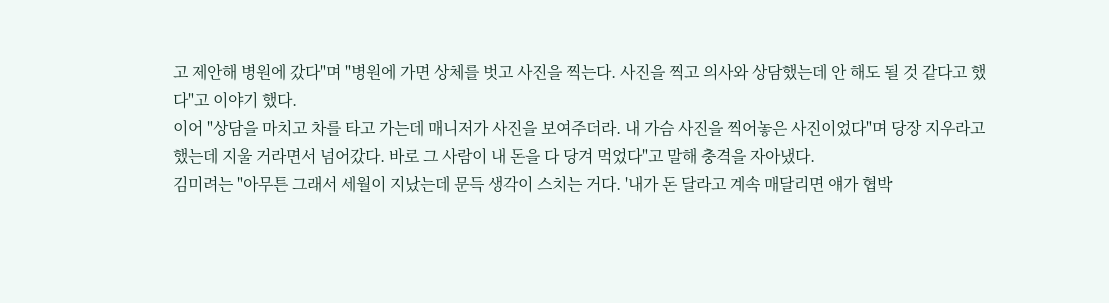고 제안해 병원에 갔다"며 "병원에 가면 상체를 벗고 사진을 찍는다. 사진을 찍고 의사와 상담했는데 안 해도 될 것 같다고 했다"고 이야기 했다.
이어 "상담을 마치고 차를 타고 가는데 매니저가 사진을 보여주더라. 내 가슴 사진을 찍어놓은 사진이었다"며 당장 지우라고 했는데 지울 거라면서 넘어갔다. 바로 그 사람이 내 돈을 다 당겨 먹었다"고 말해 충격을 자아냈다.
김미려는 "아무튼 그래서 세월이 지났는데 문득 생각이 스치는 거다. '내가 돈 달라고 계속 매달리면 얘가 협박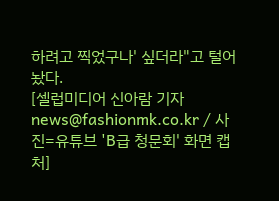하려고 찍었구나' 싶더라"고 털어놨다.
[셀럽미디어 신아람 기자 news@fashionmk.co.kr / 사진=유튜브 'B급 청문회' 화면 캡처]